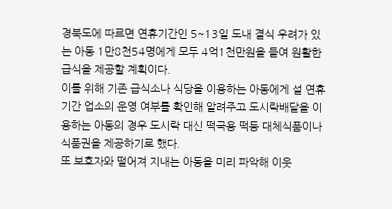경북도에 따르면 연휴기간인 5~13일 도내 결식 우려가 있는 아동 1만8천54명에게 모두 4억1천만원을 들여 원활한 급식을 제공할 계획이다.
이를 위해 기존 급식소나 식당을 이용하는 아동에게 설 연휴기간 업소의 운영 여부를 확인해 알려주고 도시락배달을 이용하는 아동의 경우 도시락 대신 떡국용 떡등 대체식품이나 식품권을 제공하기로 했다.
또 보호자와 떨어져 지내는 아동을 미리 파악해 이웃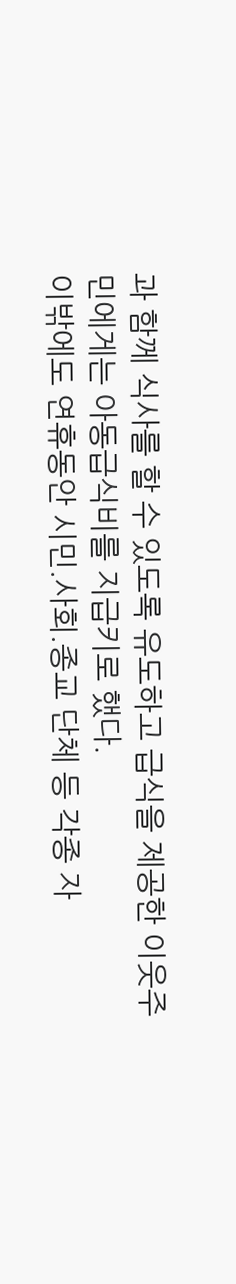과 함께 식사를 할 수 있도록 유도하고 급식을 제공한 이웃주민에게는 아동급식비를 지급키로 했다.
이밖에도 연휴동안 시민.사회.종교 단체 등 각종 자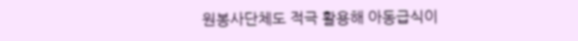원봉사단체도 적극 활용해 아동급식이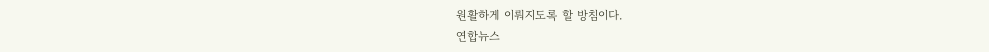원활하게 이뤄지도록 할 방침이다.
연합뉴스